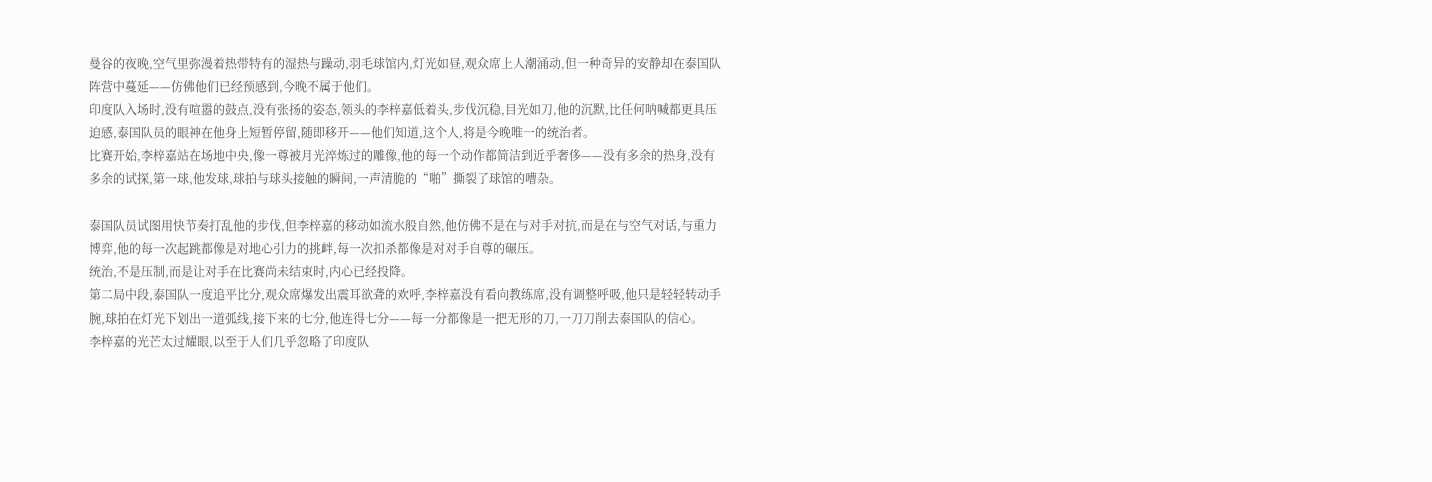曼谷的夜晚,空气里弥漫着热带特有的湿热与躁动,羽毛球馆内,灯光如昼,观众席上人潮涌动,但一种奇异的安静却在泰国队阵营中蔓延——仿佛他们已经预感到,今晚不属于他们。
印度队入场时,没有喧嚣的鼓点,没有张扬的姿态,领头的李梓嘉低着头,步伐沉稳,目光如刀,他的沉默,比任何呐喊都更具压迫感,泰国队员的眼神在他身上短暂停留,随即移开——他们知道,这个人,将是今晚唯一的统治者。
比赛开始,李梓嘉站在场地中央,像一尊被月光淬炼过的雕像,他的每一个动作都简洁到近乎奢侈——没有多余的热身,没有多余的试探,第一球,他发球,球拍与球头接触的瞬间,一声清脆的“啪”撕裂了球馆的嘈杂。

泰国队员试图用快节奏打乱他的步伐,但李梓嘉的移动如流水般自然,他仿佛不是在与对手对抗,而是在与空气对话,与重力博弈,他的每一次起跳都像是对地心引力的挑衅,每一次扣杀都像是对对手自尊的碾压。
统治,不是压制,而是让对手在比赛尚未结束时,内心已经投降。
第二局中段,泰国队一度追平比分,观众席爆发出震耳欲聋的欢呼,李梓嘉没有看向教练席,没有调整呼吸,他只是轻轻转动手腕,球拍在灯光下划出一道弧线,接下来的七分,他连得七分——每一分都像是一把无形的刀,一刀刀削去泰国队的信心。
李梓嘉的光芒太过耀眼,以至于人们几乎忽略了印度队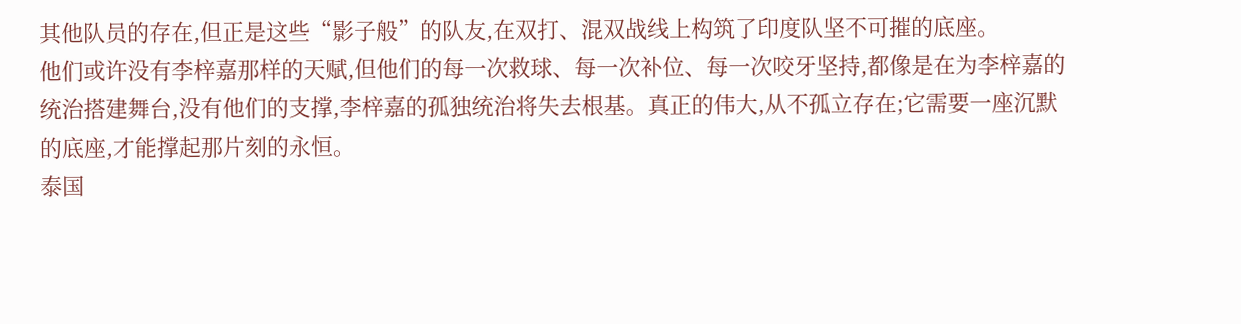其他队员的存在,但正是这些“影子般”的队友,在双打、混双战线上构筑了印度队坚不可摧的底座。
他们或许没有李梓嘉那样的天赋,但他们的每一次救球、每一次补位、每一次咬牙坚持,都像是在为李梓嘉的统治搭建舞台,没有他们的支撑,李梓嘉的孤独统治将失去根基。真正的伟大,从不孤立存在;它需要一座沉默的底座,才能撑起那片刻的永恒。
泰国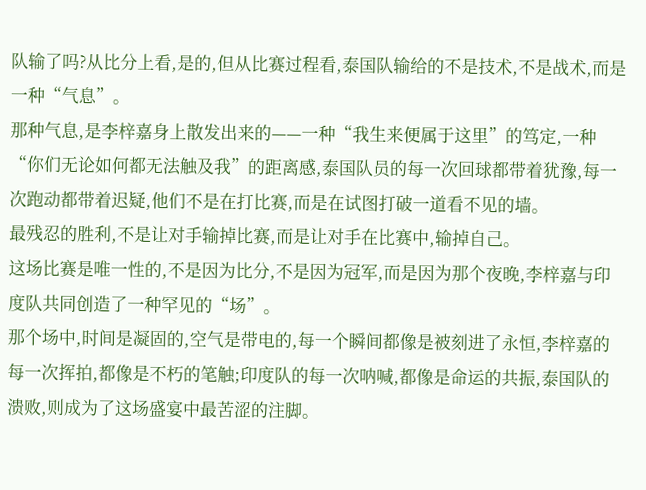队输了吗?从比分上看,是的,但从比赛过程看,泰国队输给的不是技术,不是战术,而是一种“气息”。
那种气息,是李梓嘉身上散发出来的——一种“我生来便属于这里”的笃定,一种“你们无论如何都无法触及我”的距离感,泰国队员的每一次回球都带着犹豫,每一次跑动都带着迟疑,他们不是在打比赛,而是在试图打破一道看不见的墙。
最残忍的胜利,不是让对手输掉比赛,而是让对手在比赛中,输掉自己。
这场比赛是唯一性的,不是因为比分,不是因为冠军,而是因为那个夜晚,李梓嘉与印度队共同创造了一种罕见的“场”。
那个场中,时间是凝固的,空气是带电的,每一个瞬间都像是被刻进了永恒,李梓嘉的每一次挥拍,都像是不朽的笔触;印度队的每一次呐喊,都像是命运的共振,泰国队的溃败,则成为了这场盛宴中最苦涩的注脚。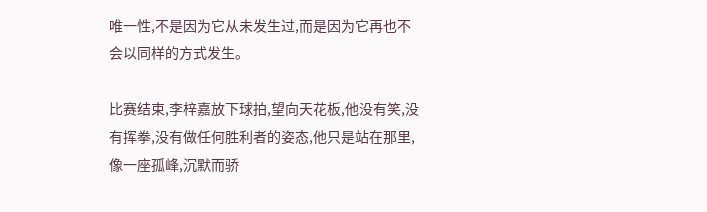唯一性,不是因为它从未发生过,而是因为它再也不会以同样的方式发生。

比赛结束,李梓嘉放下球拍,望向天花板,他没有笑,没有挥拳,没有做任何胜利者的姿态,他只是站在那里,像一座孤峰,沉默而骄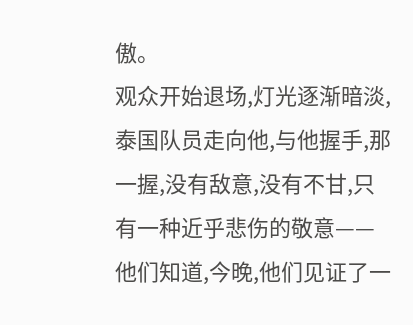傲。
观众开始退场,灯光逐渐暗淡,泰国队员走向他,与他握手,那一握,没有敌意,没有不甘,只有一种近乎悲伤的敬意——他们知道,今晚,他们见证了一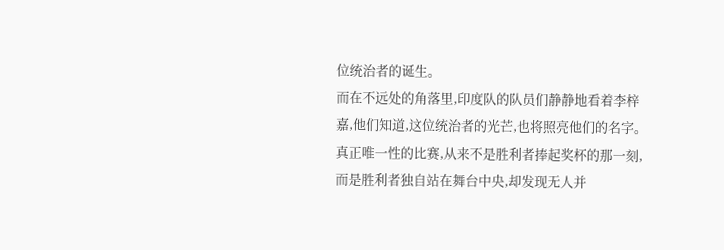位统治者的诞生。
而在不远处的角落里,印度队的队员们静静地看着李梓嘉,他们知道,这位统治者的光芒,也将照亮他们的名字。
真正唯一性的比赛,从来不是胜利者捧起奖杯的那一刻,而是胜利者独自站在舞台中央,却发现无人并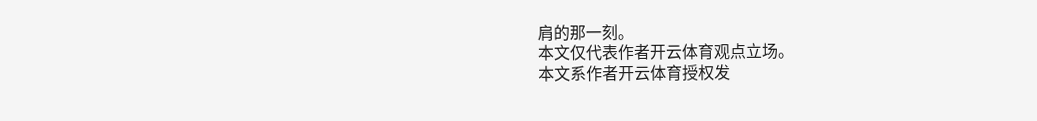肩的那一刻。
本文仅代表作者开云体育观点立场。
本文系作者开云体育授权发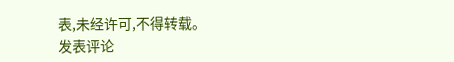表,未经许可,不得转载。
发表评论